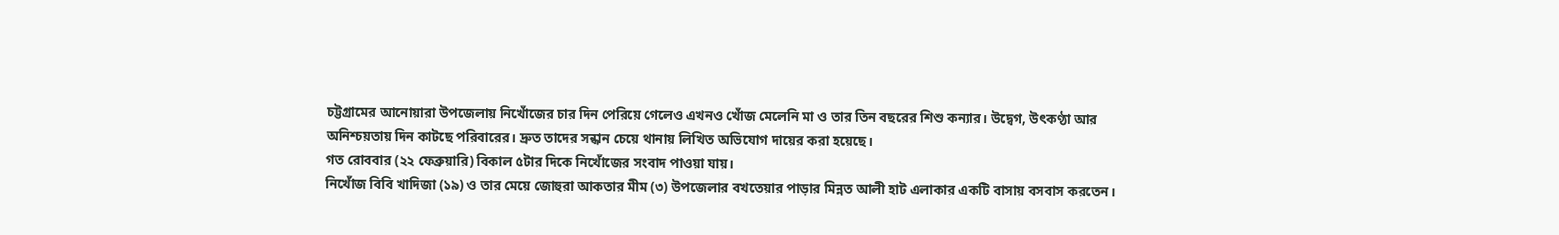চট্টগ্রামের আনোয়ারা উপজেলায় নিখোঁজের চার দিন পেরিয়ে গেলেও এখনও খোঁজ মেলেনি মা ও তার তিন বছরের শিশু কন্যার। উদ্বেগ, উৎকণ্ঠা আর অনিশ্চয়তায় দিন কাটছে পরিবারের। দ্রুত তাদের সন্ধান চেয়ে থানায় লিখিত অভিযোগ দায়ের করা হয়েছে।
গত রোববার (২২ ফেব্রুয়ারি) বিকাল ৫টার দিকে নিখোঁজের সংবাদ পাওয়া যায়।
নিখোঁজ বিবি খাদিজা (১৯) ও তার মেয়ে জোহুরা আকতার মীম (৩) উপজেলার বখতেয়ার পাড়ার মিন্নত আলী হাট এলাকার একটি বাসায় বসবাস করতেন।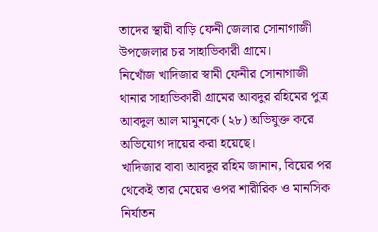তাদের স্থায়ী বাড়ি ফেনী জেলার সোনাগাজী উপজেলার চর সাহাভিকারী গ্রামে।
নিখোঁজ খাদিজার স্বামী ফেনীর সোনাগাজী থানার সাহাভিকারী গ্রামের আবদুর রহিমের পুত্র আবদুল আল মামুনকে (২৮) অভিযুক্ত করে অভিযোগ দায়ের করা হয়েছে।
খাদিজার বাবা আবদুর রহিম জানান, বিয়ের পর থেকেই তার মেয়ের ওপর শারীরিক ও মানসিক নির্যাতন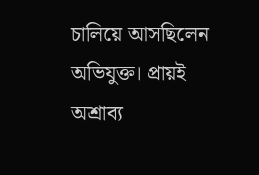চালিয়ে আসছিলেন অভিযুক্ত। প্রায়ই অশ্রাব্য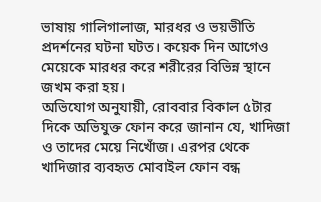ভাষায় গালিগালাজ, মারধর ও ভয়ভীতি প্রদর্শনের ঘটনা ঘটত। কয়েক দিন আগেও মেয়েকে মারধর করে শরীরের বিভিন্ন স্থানে জখম করা হয়।
অভিযোগ অনুযায়ী, রোববার বিকাল ৫টার দিকে অভিযুক্ত ফোন করে জানান যে, খাদিজা ও তাদের মেয়ে নিখোঁজ। এরপর থেকে খাদিজার ব্যবহৃত মোবাইল ফোন বন্ধ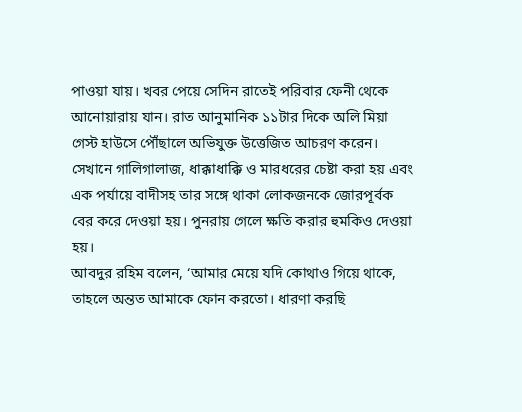পাওয়া যায়। খবর পেয়ে সেদিন রাতেই পরিবার ফেনী থেকে আনোয়ারায় যান। রাত আনুমানিক ১১টার দিকে অলি মিয়া গেস্ট হাউসে পৌঁছালে অভিযুক্ত উত্তেজিত আচরণ করেন। সেখানে গালিগালাজ, ধাক্কাধাক্কি ও মারধরের চেষ্টা করা হয় এবং এক পর্যায়ে বাদীসহ তার সঙ্গে থাকা লোকজনকে জোরপূর্বক বের করে দেওয়া হয়। পুনরায় গেলে ক্ষতি করার হুমকিও দেওয়া হয়।
আবদুর রহিম বলেন, ‘আমার মেয়ে যদি কোথাও গিয়ে থাকে, তাহলে অন্তত আমাকে ফোন করতো। ধারণা করছি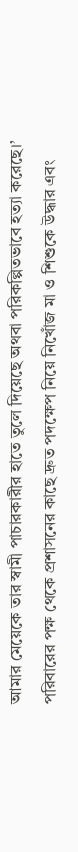আমার মেয়েকে তার স্বামী পাচারকারীর হাতে তুলে দিয়েছে অথবা পরিকল্পিতভাবে হত্যা করেছে।’
পরিবারের পক্ষ থেকে প্রশাসনের কাছে দ্রুত পদক্ষেপ নিয়ে নিখোঁজ মা ও শিশুকে উদ্ধার এবং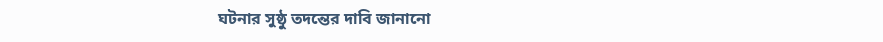ঘটনার সুষ্ঠু তদন্তের দাবি জানানো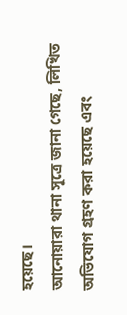হয়েছে।
আনোয়ারা থানা সূত্রে জানা গেছে, লিখিত অভিযোগ গ্রহণ করা হয়েছে এবং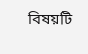বিষয়টি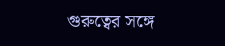গুরুত্বের সঙ্গে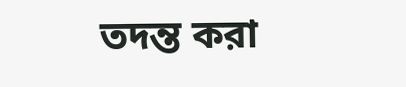তদন্ত করা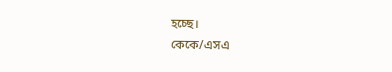হচ্ছে।
কেকে/এসএ